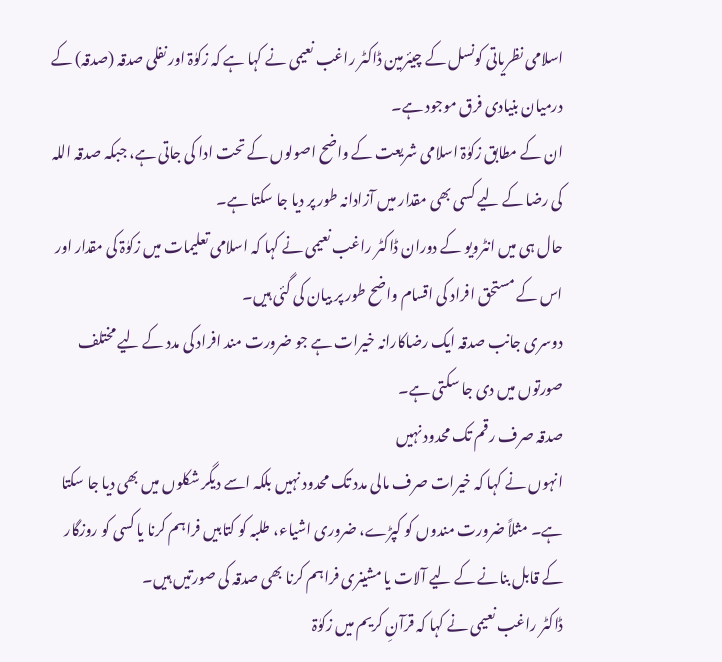اسلامی نظریاتی کونسل کے چیئرمین ڈاکٹر راغب نعیمی نے کہا ہے کہ زکوٰۃ اور نفلی صدقہ (صدقہ) کے درمیان بنیادی فرق موجود ہے۔
ان کے مطابق زکوٰۃ اسلامی شریعت کے واضح اصولوں کے تحت ادا کی جاتی ہے، جبکہ صدقہ اللہ کی رضا کے لیے کسی بھی مقدار میں آزادانہ طور پر دیا جا سکتا ہے۔
حال ہی میں انٹرویو کے دوران ڈاکٹر راغب نعیمی نے کہا کہ اسلامی تعلیمات میں زکوٰۃ کی مقدار اور اس کے مستحق افراد کی اقسام واضح طور پر بیان کی گئی ہیں۔
دوسری جانب صدقہ ایک رضاکارانہ خیرات ہے جو ضرورت مند افراد کی مدد کے لیے مختلف صورتوں میں دی جا سکتی ہے۔
صدقہ صرف رقم تک محدود نہیں
انہوں نے کہا کہ خیرات صرف مالی مدد تک محدود نہیں بلکہ اسے دیگر شکلوں میں بھی دیا جا سکتا ہے۔ مثلاً ضرورت مندوں کو کپڑے، ضروری اشیاء، طلبہ کو کتابیں فراہم کرنا یا کسی کو روزگار کے قابل بنانے کے لیے آلات یا مشینری فراہم کرنا بھی صدقہ کی صورتیں ہیں۔
ڈاکٹر راغب نعیمی نے کہا کہ قرآنِ کریم میں زکوٰۃ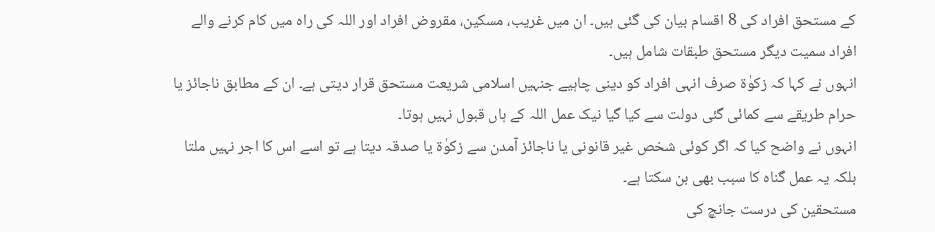کے مستحق افراد کی 8 اقسام بیان کی گئی ہیں۔ ان میں غریب، مسکین، مقروض افراد اور اللہ کی راہ میں کام کرنے والے افراد سمیت دیگر مستحق طبقات شامل ہیں۔
انہوں نے کہا کہ زکوٰۃ صرف انہی افراد کو دینی چاہیے جنہیں اسلامی شریعت مستحق قرار دیتی ہے۔ ان کے مطابق ناجائز یا حرام طریقے سے کمائی گئی دولت سے کیا گیا نیک عمل اللہ کے ہاں قبول نہیں ہوتا۔
انہوں نے واضح کیا کہ اگر کوئی شخص غیر قانونی یا ناجائز آمدن سے زکوٰۃ یا صدقہ دیتا ہے تو اسے اس کا اجر نہیں ملتا بلکہ یہ عمل گناہ کا سبب بھی بن سکتا ہے۔
مستحقین کی درست جانچ کی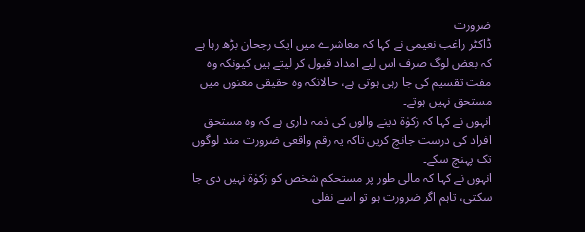ضرورت
ڈاکٹر راغب نعیمی نے کہا کہ معاشرے میں ایک رجحان بڑھ رہا ہے کہ بعض لوگ صرف اس لیے امداد قبول کر لیتے ہیں کیونکہ وہ مفت تقسیم کی جا رہی ہوتی ہے، حالانکہ وہ حقیقی معنوں میں مستحق نہیں ہوتے۔
انہوں نے کہا کہ زکوٰۃ دینے والوں کی ذمہ داری ہے کہ وہ مستحق افراد کی درست جانچ کریں تاکہ یہ رقم واقعی ضرورت مند لوگوں تک پہنچ سکے۔
انہوں نے کہا کہ مالی طور پر مستحکم شخص کو زکوٰۃ نہیں دی جا سکتی، تاہم اگر ضرورت ہو تو اسے نفلی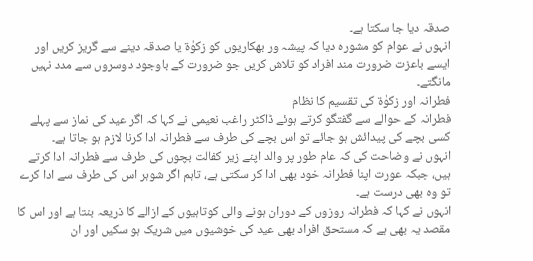صدقہ دیا جا سکتا ہے۔
انہوں نے عوام کو مشورہ دیا کہ پیشہ ور بھکاریوں کو زکوٰۃ یا صدقہ دینے سے گریز کریں اور ایسے باعزت ضرورت مند افراد کو تلاش کریں جو ضرورت کے باوجود دوسروں سے مدد نہیں مانگتے۔
فطرانہ اور زکوٰۃ کی تقسیم کا نظام
فطرانہ کے حوالے سے گفتگو کرتے ہوئے ڈاکٹر راغب نعیمی نے کہا کہ اگر عید کی نماز سے پہلے کسی بچے کی پیدائش ہو جائے تو اس بچے کی طرف سے فطرانہ ادا کرنا لازم ہو جاتا ہے۔
انہوں نے وضاحت کی کہ عام طور پر والد اپنے زیر کفالت بچوں کی طرف سے فطرانہ ادا کرتے ہیں، جبکہ عورت اپنا فطرانہ خود بھی ادا کر سکتی ہے، تاہم اگر شوہر اس کی طرف سے ادا کرے تو وہ بھی درست ہے۔
انہوں نے کہا کہ فطرانہ روزوں کے دوران ہونے والی کوتاہیوں کے ازالے کا ذریعہ بنتا ہے اور اس کا مقصد یہ بھی ہے کہ مستحق افراد بھی عید کی خوشیوں میں شریک ہو سکیں اور ان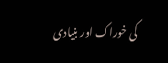کی خوراک اور بنیادی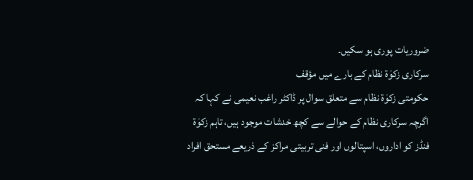ضروریات پوری ہو سکیں۔
سرکاری زکوٰۃ نظام کے بارے میں مؤقف
حکومتی زکوٰۃ نظام سے متعلق سوال پر ڈاکٹر راغب نعیمی نے کہا کہ اگرچہ سرکاری نظام کے حوالے سے کچھ خدشات موجود ہیں، تاہم زکوٰۃ فنڈز کو اداروں، اسپتالوں اور فنی تربیتی مراکز کے ذریعے مستحق افراد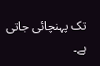تک پہنچائی جاتی ہے۔